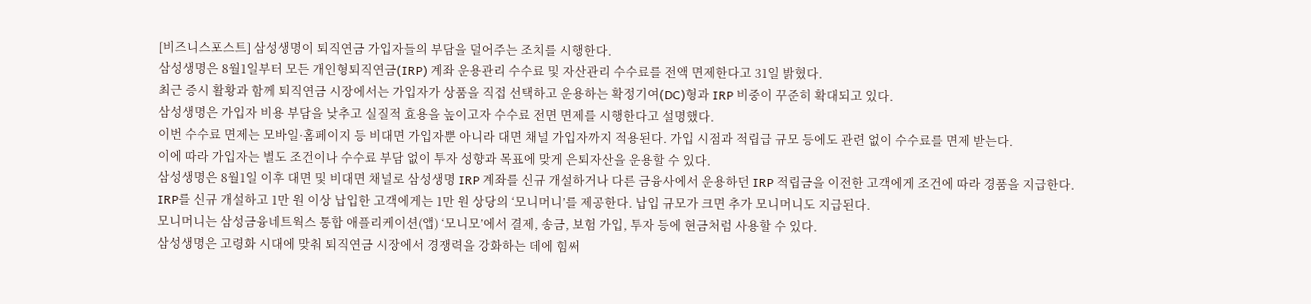[비즈니스포스트] 삼성생명이 퇴직연금 가입자들의 부담을 덜어주는 조치를 시행한다.
삼성생명은 8월1일부터 모든 개인형퇴직연금(IRP) 계좌 운용관리 수수료 및 자산관리 수수료를 전액 면제한다고 31일 밝혔다.
최근 증시 활황과 함께 퇴직연금 시장에서는 가입자가 상품을 직접 선택하고 운용하는 확정기여(DC)형과 IRP 비중이 꾸준히 확대되고 있다.
삼성생명은 가입자 비용 부담을 낮추고 실질적 효용을 높이고자 수수료 전면 면제를 시행한다고 설명했다.
이번 수수료 면제는 모바일·홈페이지 등 비대면 가입자뿐 아니라 대면 채널 가입자까지 적용된다. 가입 시점과 적립급 규모 등에도 관련 없이 수수료를 면제 받는다.
이에 따라 가입자는 별도 조건이나 수수료 부담 없이 투자 성향과 목표에 맞게 은퇴자산을 운용할 수 있다.
삼성생명은 8월1일 이후 대면 및 비대면 채널로 삼성생명 IRP 계좌를 신규 개설하거나 다른 금융사에서 운용하던 IRP 적립금을 이전한 고객에게 조건에 따라 경품을 지급한다.
IRP를 신규 개설하고 1만 원 이상 납입한 고객에게는 1만 원 상당의 ‘모니머니’를 제공한다. 납입 규모가 크면 추가 모니머니도 지급된다.
모니머니는 삼성금융네트웍스 통합 애플리케이션(앱) ‘모니모’에서 결제, 송금, 보험 가입, 투자 등에 현금처럼 사용할 수 있다.
삼성생명은 고령화 시대에 맞춰 퇴직연금 시장에서 경쟁력을 강화하는 데에 힘써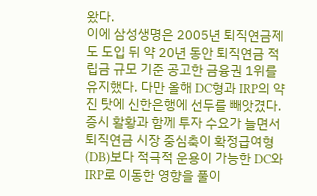왔다.
이에 삼성생명은 2005년 퇴직연금제도 도입 뒤 약 20년 동안 퇴직연금 적립금 규모 기준 공고한 금융권 1위를 유지했다. 다만 올해 DC형과 IRP의 약진 탓에 신한은행에 선두를 빼앗겼다.
증시 활황과 함께 투자 수요가 늘면서 퇴직연금 시장 중심축이 확정급여형(DB)보다 적극적 운용이 가능한 DC와 IRP로 이동한 영향을 풀이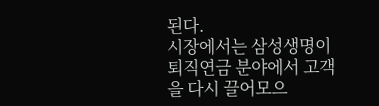된다.
시장에서는 삼성생명이 퇴직연금 분야에서 고객을 다시 끌어모으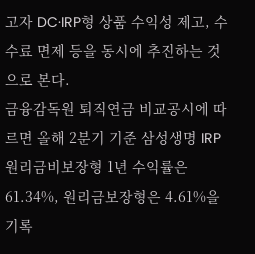고자 DC·IRP형 상품 수익성 제고, 수수료 면제 등을 동시에 추진하는 것으로 본다.
금융감독원 퇴직연금 비교공시에 따르면 올해 2분기 기준 삼성생명 IRP 원리금비보장형 1년 수익률은 61.34%, 원리금보장형은 4.61%을 기록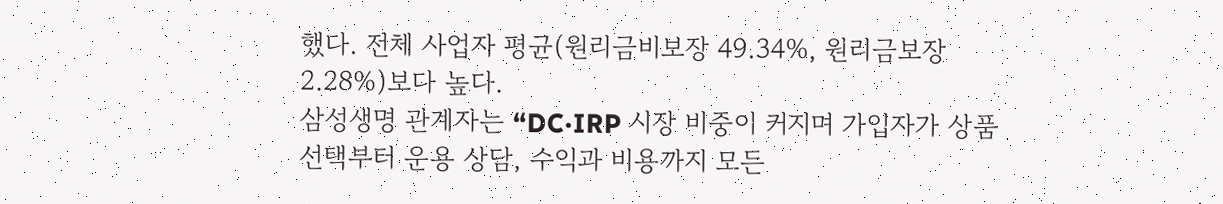했다. 전체 사업자 평균(원리금비보장 49.34%, 원리금보장 2.28%)보다 높다.
삼성생명 관계자는 “DC·IRP 시장 비중이 커지며 가입자가 상품 선택부터 운용 상담, 수익과 비용까지 모든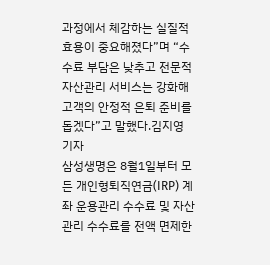과정에서 체감하는 실질적 효용이 중요해졌다”며 “수수료 부담은 낮추고 전문적 자산관리 서비스는 강화해 고객의 안정적 은퇴 준비를 돕겠다”고 말했다.김지영 기자
삼성생명은 8월1일부터 모든 개인형퇴직연금(IRP) 계좌 운용관리 수수료 및 자산관리 수수료를 전액 면제한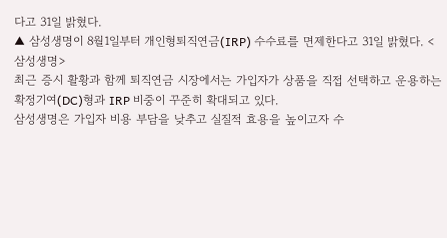다고 31일 밝혔다.
▲ 삼성생명이 8월1일부터 개인형퇴직연금(IRP) 수수료를 면제한다고 31일 밝혔다. <삼성생명>
최근 증시 활황과 함께 퇴직연금 시장에서는 가입자가 상품을 직접 선택하고 운용하는 확정기여(DC)형과 IRP 비중이 꾸준히 확대되고 있다.
삼성생명은 가입자 비용 부담을 낮추고 실질적 효용을 높이고자 수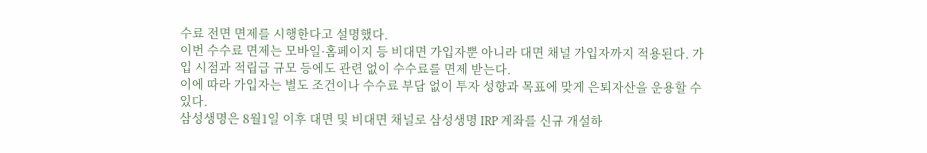수료 전면 면제를 시행한다고 설명했다.
이번 수수료 면제는 모바일·홈페이지 등 비대면 가입자뿐 아니라 대면 채널 가입자까지 적용된다. 가입 시점과 적립급 규모 등에도 관련 없이 수수료를 면제 받는다.
이에 따라 가입자는 별도 조건이나 수수료 부담 없이 투자 성향과 목표에 맞게 은퇴자산을 운용할 수 있다.
삼성생명은 8월1일 이후 대면 및 비대면 채널로 삼성생명 IRP 계좌를 신규 개설하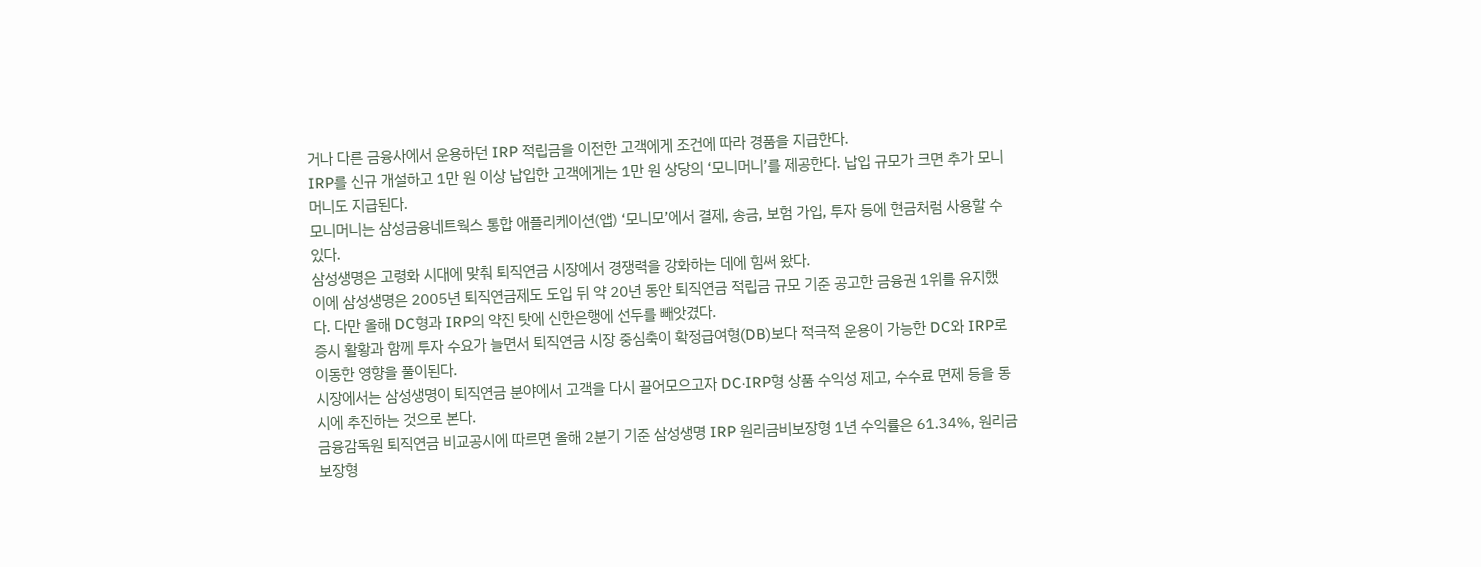거나 다른 금융사에서 운용하던 IRP 적립금을 이전한 고객에게 조건에 따라 경품을 지급한다.
IRP를 신규 개설하고 1만 원 이상 납입한 고객에게는 1만 원 상당의 ‘모니머니’를 제공한다. 납입 규모가 크면 추가 모니머니도 지급된다.
모니머니는 삼성금융네트웍스 통합 애플리케이션(앱) ‘모니모’에서 결제, 송금, 보험 가입, 투자 등에 현금처럼 사용할 수 있다.
삼성생명은 고령화 시대에 맞춰 퇴직연금 시장에서 경쟁력을 강화하는 데에 힘써 왔다.
이에 삼성생명은 2005년 퇴직연금제도 도입 뒤 약 20년 동안 퇴직연금 적립금 규모 기준 공고한 금융권 1위를 유지했다. 다만 올해 DC형과 IRP의 약진 탓에 신한은행에 선두를 빼앗겼다.
증시 활황과 함께 투자 수요가 늘면서 퇴직연금 시장 중심축이 확정급여형(DB)보다 적극적 운용이 가능한 DC와 IRP로 이동한 영향을 풀이된다.
시장에서는 삼성생명이 퇴직연금 분야에서 고객을 다시 끌어모으고자 DC·IRP형 상품 수익성 제고, 수수료 면제 등을 동시에 추진하는 것으로 본다.
금융감독원 퇴직연금 비교공시에 따르면 올해 2분기 기준 삼성생명 IRP 원리금비보장형 1년 수익률은 61.34%, 원리금보장형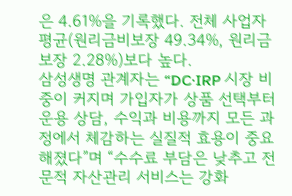은 4.61%을 기록했다. 전체 사업자 평균(원리금비보장 49.34%, 원리금보장 2.28%)보다 높다.
삼성생명 관계자는 “DC·IRP 시장 비중이 커지며 가입자가 상품 선택부터 운용 상담, 수익과 비용까지 모든 과정에서 체감하는 실질적 효용이 중요해졌다”며 “수수료 부담은 낮추고 전문적 자산관리 서비스는 강화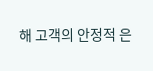해 고객의 안정적 은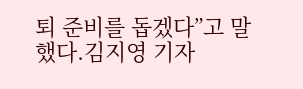퇴 준비를 돕겠다”고 말했다.김지영 기자